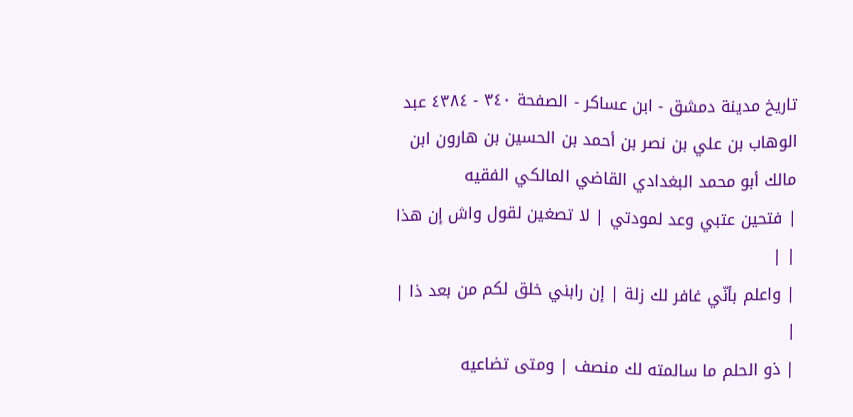تاريخ مدينة دمشق - ابن عساكر - الصفحة ٣٤٠ - ٤٣٨٤ عبد الوهاب بن علي بن نصر بن أحمد بن الحسين بن هارون ابن مالك أبو محمد البغدادي القاضي المالكي الفقيه
| فتحين عتبي وعد لمودتي | لا تصغين لقول واش إن هذا | |
| واعلم بأنّي غافر لك زلة | إن رابني خلق لكم من بعد ذا | |
| ذو الحلم ما سالمته لك منصف | ومتى تضاعيه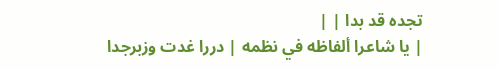تجده قد بدا | |
| يا شاعرا ألفاظه في نظمه | دررا غدت وزبرجدا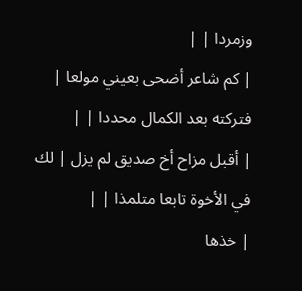وزمردا | |
| كم شاعر أضحى بعيني مولعا | فتركته بعد الكمال محددا | |
| أقبل مزاح أخ صديق لم يزل | لك في الأخوة تابعا متلمذا | |
| خذها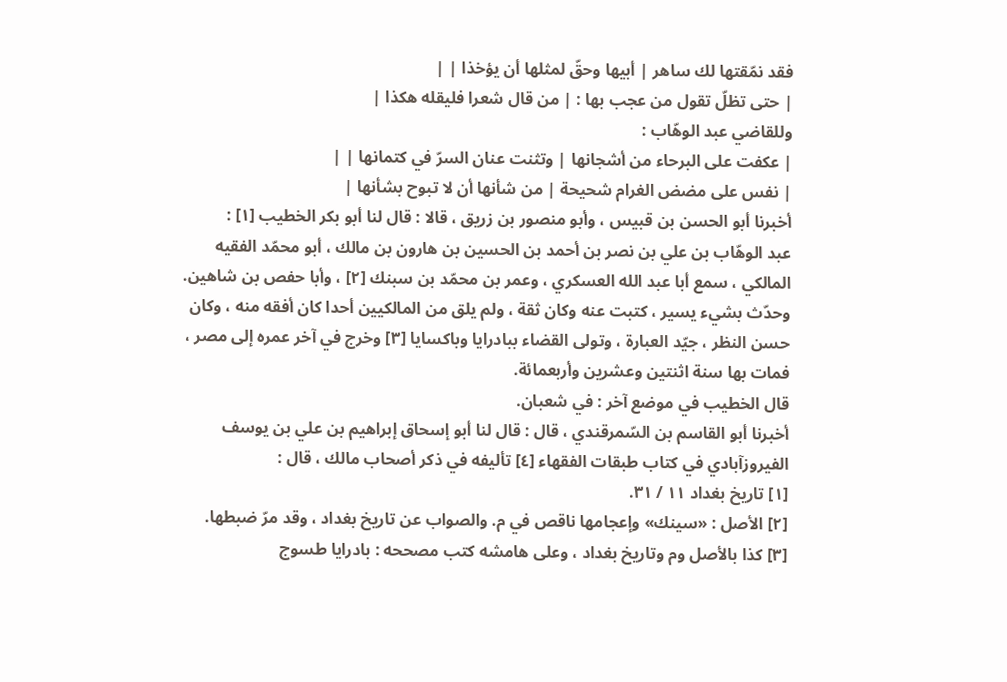فقد نمّقتها لك ساهر | أبيها وحقّ لمثلها أن يؤخذا | |
| حتى تظلّ تقول من عجب بها : | من قال شعرا فليقله هكذا |
وللقاضي عبد الوهّاب :
| عكفت على البرحاء من أشجانها | وتثنت عنان السرّ في كتمانها | |
| نفس على مضض الغرام شحيحة | من شأنها أن لا تبوح بشأنها |
أخبرنا أبو الحسن بن قبيس ، وأبو منصور بن زريق ، قالا : قال لنا أبو بكر الخطيب [١] :
عبد الوهّاب بن علي بن نصر بن أحمد بن الحسين بن هارون بن مالك ، أبو محمّد الفقيه المالكي ، سمع أبا عبد الله العسكري ، وعمر بن محمّد بن سبنك [٢] ، وأبا حفص بن شاهين.
وحدّث بشيء يسير ، كتبت عنه وكان ثقة ، ولم يلق من المالكيين أحدا كان أفقه منه ، وكان حسن النظر ، جيّد العبارة ، وتولى القضاء ببادرايا وباكسايا [٣] وخرج في آخر عمره إلى مصر ، فمات بها سنة اثنتين وعشرين وأربعمائة.
قال الخطيب في موضع آخر : في شعبان.
أخبرنا أبو القاسم بن السّمرقندي ، قال : قال لنا أبو إسحاق إبراهيم بن علي بن يوسف الفيروزآبادي في كتاب طبقات الفقهاء [٤] تأليفه في ذكر أصحاب مالك ، قال :
[١] تاريخ بغداد ١١ / ٣١.
[٢] الأصل : «سينك» وإعجامها ناقص في م. والصواب عن تاريخ بغداد ، وقد مرّ ضبطها.
[٣] كذا بالأصل وم وتاريخ بغداد ، وعلى هامشه كتب مصححه : بادرايا طسوج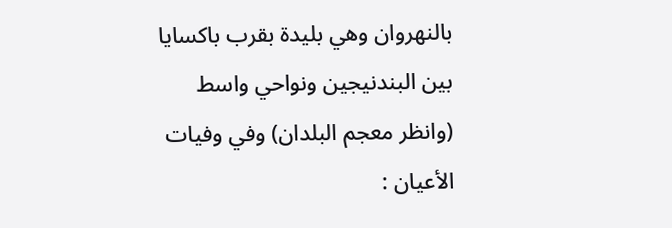بالنهروان وهي بليدة بقرب باكسايا بين البندنيجين ونواحي واسط (وانظر معجم البلدان) وفي وفيات الأعيان :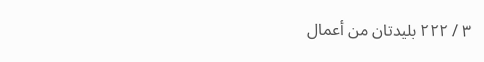٣ / ٢٢٢ بليدتان من أعمال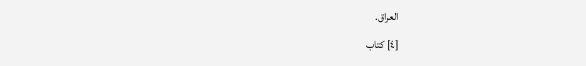العراق.
[٤] كتاب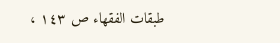طبقات الفقهاء ص ١٤٣ ،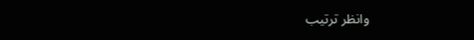وانظر ترتيب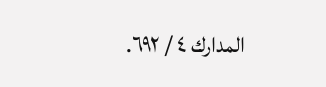المدارك ٤ / ٦٩٢.